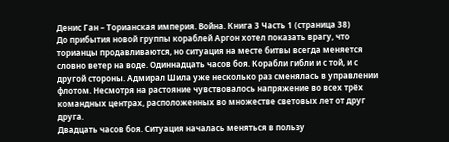Денис Ган – Торианская империя. Война. Книга 3 Часть 1 (страница 38)
До прибытия новой группы кораблей Аргон хотел показать врагу, что торианцы продавливаются, но ситуация на месте битвы всегда меняется словно ветер на воде. Одиннадцать часов боя. Корабли гибли и с той, и с другой стороны. Адмирал Шила уже несколько раз сменялась в управлении флотом. Несмотря на растояние чувствовалось напряжение во всех трёх командных центрах, расположенных во множестве световых лет от друг друга.
Двадцать часов боя. Ситуация началась меняться в пользу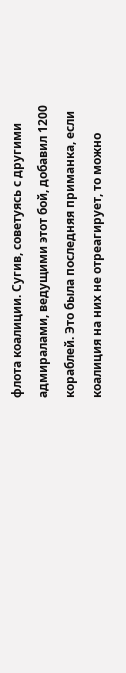флота коалиции. Сугив, советуясь с другими адмиралами, ведущими этот бой, добавил 1200 кораблей. Это была последняя приманка, если коалиция на них не отреагирует, то можно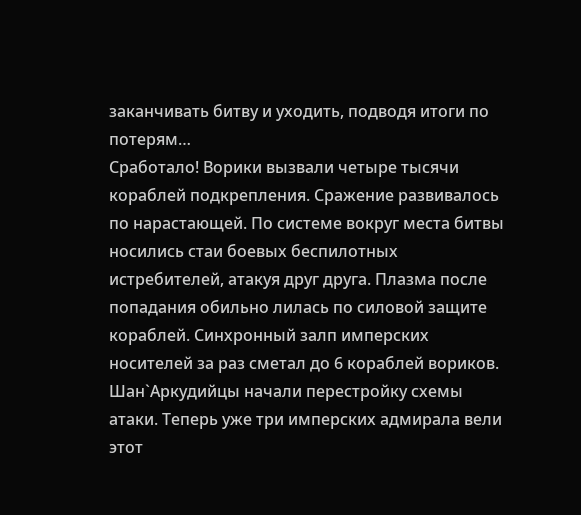заканчивать битву и уходить, подводя итоги по потерям…
Сработало! Ворики вызвали четыре тысячи кораблей подкрепления. Сражение развивалось по нарастающей. По системе вокруг места битвы носились стаи боевых беспилотных истребителей, атакуя друг друга. Плазма после попадания обильно лилась по силовой защите кораблей. Синхронный залп имперских носителей за раз сметал до 6 кораблей вориков. Шан`Аркудийцы начали перестройку схемы атаки. Теперь уже три имперских адмирала вели этот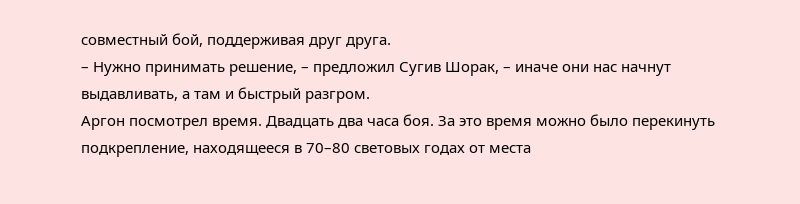совместный бой, поддерживая друг друга.
– Нужно принимать решение, – предложил Сугив Шорак, – иначе они нас начнут выдавливать, а там и быстрый разгром.
Аргон посмотрел время. Двадцать два часа боя. За это время можно было перекинуть подкрепление, находящееся в 70–80 световых годах от места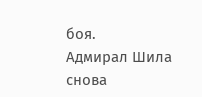боя.
Адмирал Шила снова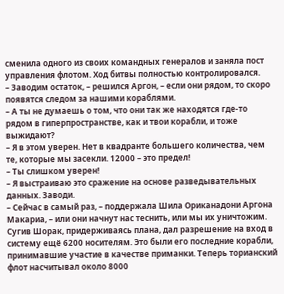сменила одного из своих командных генералов и заняла пост управления флотом. Ход битвы полностью контролировался.
– Заводим остаток, – решился Аргон, – если они рядом, то скоро появятся следом за нашими кораблями.
– А ты не думаешь о том, что они так же находятся где-то рядом в гиперпространстве, как и твои корабли, и тоже выжидают?
– Я в этом уверен. Нет в квадранте большего количества, чем те, которые мы засекли. 12000 – это предел!
– Ты слишком уверен!
– Я выстраиваю это сражение на основе разведывательных данных. Заводи.
– Сейчас в самый раз, – поддержала Шила Ориканадони Аргона Макариа, – или они начнут нас теснить, или мы их уничтожим.
Сугив Шорак, придерживаясь плана, дал разрешение на вход в систему ещё 6200 носителям. Это были его последние корабли, принимавшие участие в качестве приманки. Теперь торианский флот насчитывал около 8000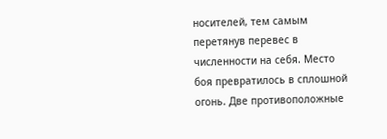носителей, тем самым перетянув перевес в численности на себя. Место боя превратилось в сплошной огонь. Две противоположные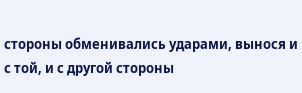стороны обменивались ударами, вынося и с той, и с другой стороны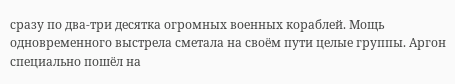сразу по два-три десятка огромных военных кораблей. Мощь одновременного выстрела сметала на своём пути целые группы. Аргон специально пошёл на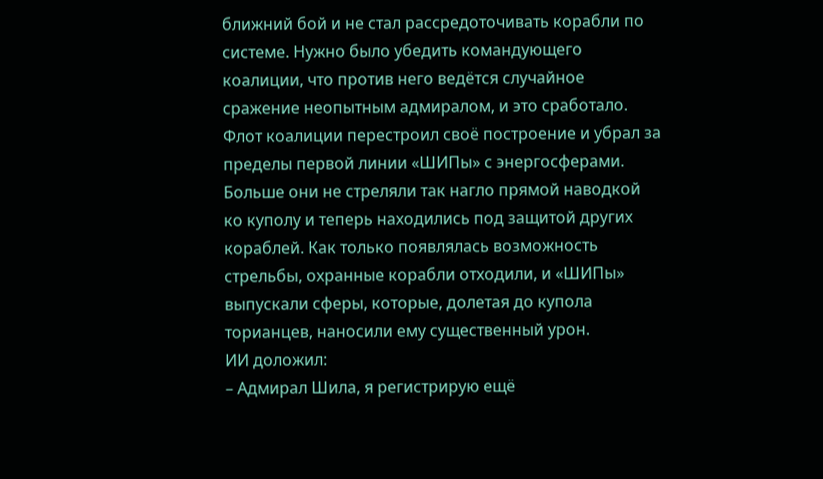ближний бой и не стал рассредоточивать корабли по системе. Нужно было убедить командующего коалиции, что против него ведётся случайное сражение неопытным адмиралом, и это сработало. Флот коалиции перестроил своё построение и убрал за пределы первой линии «ШИПы» с энергосферами. Больше они не стреляли так нагло прямой наводкой ко куполу и теперь находились под защитой других кораблей. Как только появлялась возможность стрельбы, охранные корабли отходили, и «ШИПы» выпускали сферы, которые, долетая до купола торианцев, наносили ему существенный урон.
ИИ доложил:
– Адмирал Шила, я регистрирую ещё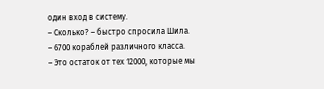один вход в систему.
– Сколько? – быстро спросила Шила.
– 6700 кораблей различного класса.
– Это остаток от тех 12000, которые мы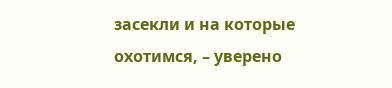засекли и на которые охотимся, – уверено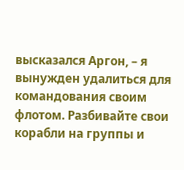высказался Аргон, – я вынужден удалиться для командования своим флотом. Разбивайте свои корабли на группы и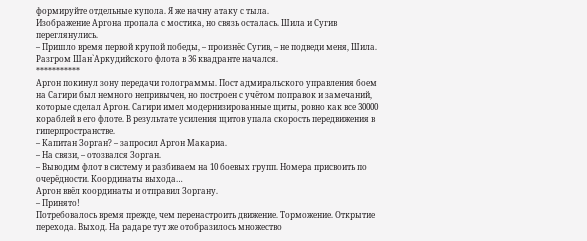формируйте отдельные купола. Я же начну атаку с тыла.
Изображение Аргона пропала с мостика, но связь осталась. Шила и Сугив переглянулись.
– Пришло время первой крупой победы, – произнёс Сугив, – не подведи меня, Шила.
Разгром Шан`Аркудийского флота в 36 квадранте начался.
***********
Аргон покинул зону передачи голограммы. Пост адмиральского управления боем на Сагири был немного непривычен, но построен с учётом поправок и замечаний, которые сделал Аргон. Сагири имел модернизированные щиты, ровно как все 30000 кораблей в его флоте. В результате усиления щитов упала скорость передвижения в гиперпространстве.
– Капитан Зорган? – запросил Аргон Макариа.
– На связи, – отозвался Зорган.
– Выводим флот в систему и разбиваем на 10 боевых групп. Номера присвоить по очерёдности. Координаты выхода…
Аргон ввёл координаты и отправил Зоргану.
– Принято!
Потребовалось время прежде, чем перенастроить движение. Торможение. Открытие перехода. Выход. На радаре тут же отобразилось множество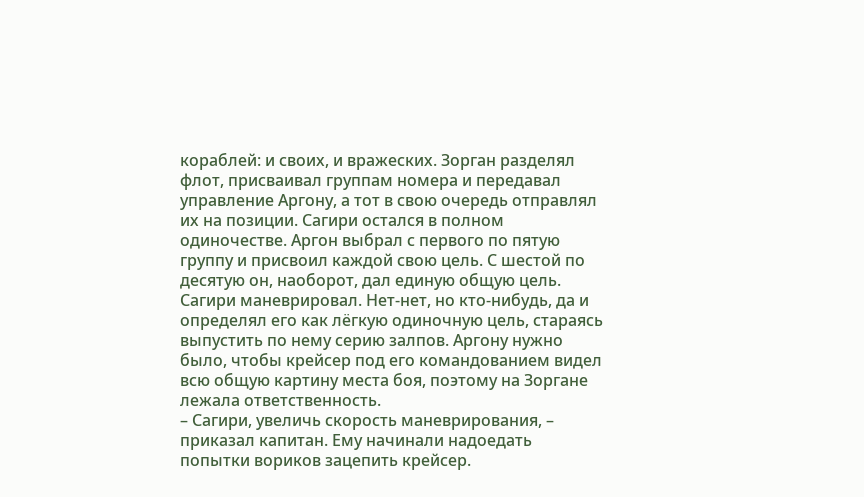кораблей: и своих, и вражеских. Зорган разделял флот, присваивал группам номера и передавал управление Аргону, а тот в свою очередь отправлял их на позиции. Сагири остался в полном одиночестве. Аргон выбрал с первого по пятую группу и присвоил каждой свою цель. С шестой по десятую он, наоборот, дал единую общую цель. Сагири маневрировал. Нет-нет, но кто-нибудь, да и определял его как лёгкую одиночную цель, стараясь выпустить по нему серию залпов. Аргону нужно было, чтобы крейсер под его командованием видел всю общую картину места боя, поэтому на Зоргане лежала ответственность.
– Сагири, увеличь скорость маневрирования, – приказал капитан. Ему начинали надоедать попытки вориков зацепить крейсер.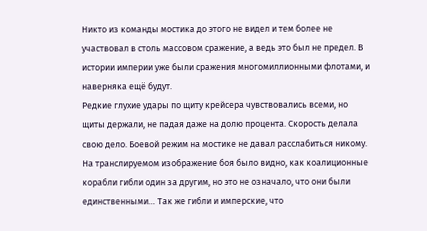Никто из команды мостика до этого не видел и тем более не участвовал в столь массовом сражение, а ведь это был не предел. В истории империи уже были сражения многомиллионными флотами, и наверняка ещё будут.
Редкие глухие удары по щиту крейсера чувствовались всеми, но щиты держали, не падая даже на долю процента. Скорость делала свою дело. Боевой режим на мостике не давал расслабиться никому. На транслируемом изображение боя было видно, как коалиционные корабли гибли один за другим, но это не означало, что они были единственными… Так же гибли и имперские, что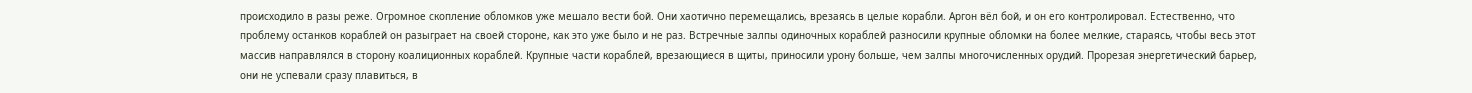происходило в разы реже. Огромное скопление обломков уже мешало вести бой. Они хаотично перемещались, врезаясь в целые корабли. Аргон вёл бой, и он его контролировал. Естественно, что проблему останков кораблей он разыграет на своей стороне, как это уже было и не раз. Встречные залпы одиночных кораблей разносили крупные обломки на более мелкие, стараясь, чтобы весь этот массив направлялся в сторону коалиционных кораблей. Крупные части кораблей, врезающиеся в щиты, приносили урону больше, чем залпы многочисленных орудий. Прорезая энергетический барьер, они не успевали сразу плавиться, в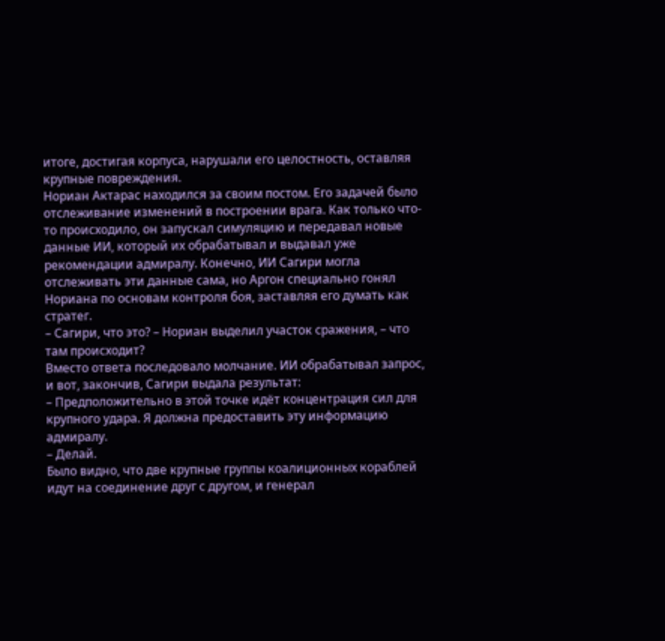итоге, достигая корпуса, нарушали его целостность, оставляя крупные повреждения.
Нориан Актарас находился за своим постом. Его задачей было отслеживание изменений в построении врага. Как только что-то происходило, он запускал симуляцию и передавал новые данные ИИ, который их обрабатывал и выдавал уже рекомендации адмиралу. Конечно, ИИ Сагири могла отслеживать эти данные сама, но Аргон специально гонял Нориана по основам контроля боя, заставляя его думать как стратег.
– Сагири, что это? – Нориан выделил участок сражения, – что там происходит?
Вместо ответа последовало молчание. ИИ обрабатывал запрос, и вот, закончив, Сагири выдала результат:
– Предположительно в этой точке идёт концентрация сил для крупного удара. Я должна предоставить эту информацию адмиралу.
– Делай.
Было видно, что две крупные группы коалиционных кораблей идут на соединение друг с другом, и генерал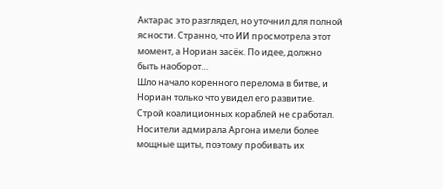Актарас это разглядел, но уточнил для полной ясности. Странно, что ИИ просмотрела этот момент, а Нориан засёк. По идее, должно быть наоборот…
Шло начало коренного перелома в битве, и Нориан только что увидел его развитие. Строй коалиционных кораблей не сработал. Носители адмирала Аргона имели более мощные щиты, поэтому пробивать их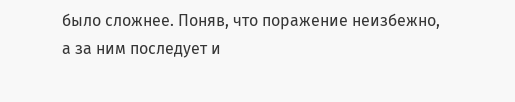было сложнее. Поняв, что поражение неизбежно, а за ним последует и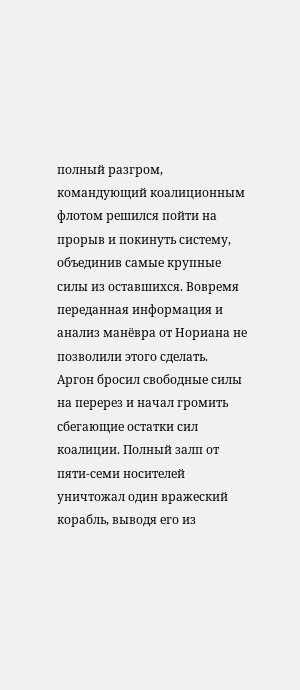полный разгром, командующий коалиционным флотом решился пойти на прорыв и покинуть систему, объединив самые крупные силы из оставшихся. Вовремя переданная информация и анализ манёвра от Нориана не позволили этого сделать. Аргон бросил свободные силы на перерез и начал громить сбегающие остатки сил коалиции. Полный залп от пяти-семи носителей уничтожал один вражеский корабль, выводя его из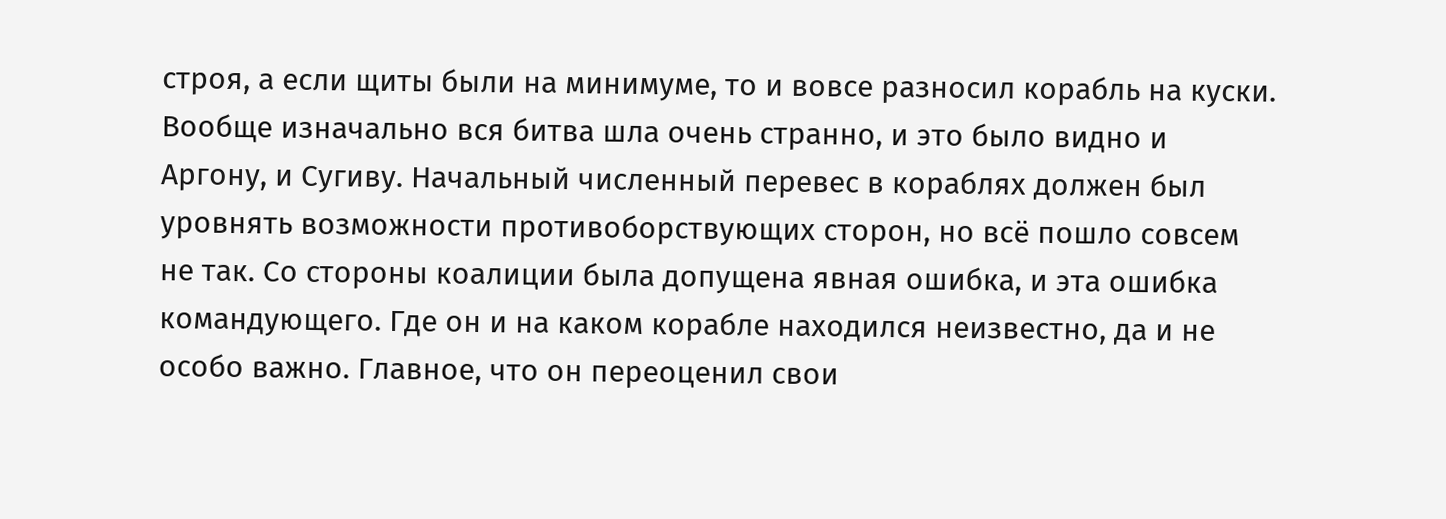строя, а если щиты были на минимуме, то и вовсе разносил корабль на куски. Вообще изначально вся битва шла очень странно, и это было видно и Аргону, и Сугиву. Начальный численный перевес в кораблях должен был уровнять возможности противоборствующих сторон, но всё пошло совсем не так. Со стороны коалиции была допущена явная ошибка, и эта ошибка командующего. Где он и на каком корабле находился неизвестно, да и не особо важно. Главное, что он переоценил свои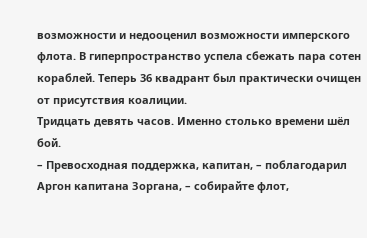возможности и недооценил возможности имперского флота. В гиперпространство успела сбежать пара сотен кораблей. Теперь 36 квадрант был практически очищен от присутствия коалиции.
Тридцать девять часов. Именно столько времени шёл бой.
– Превосходная поддержка, капитан, – поблагодарил Аргон капитана Зоргана, – собирайте флот,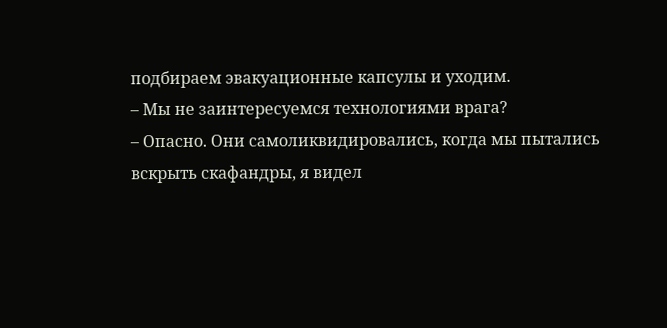подбираем эвакуационные капсулы и уходим.
– Мы не заинтересуемся технологиями врага?
– Опасно. Они самоликвидировались, когда мы пытались вскрыть скафандры, я видел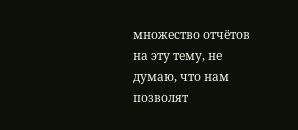множество отчётов на эту тему, не думаю, что нам позволят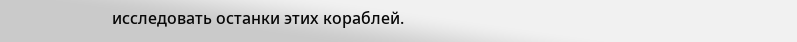исследовать останки этих кораблей.